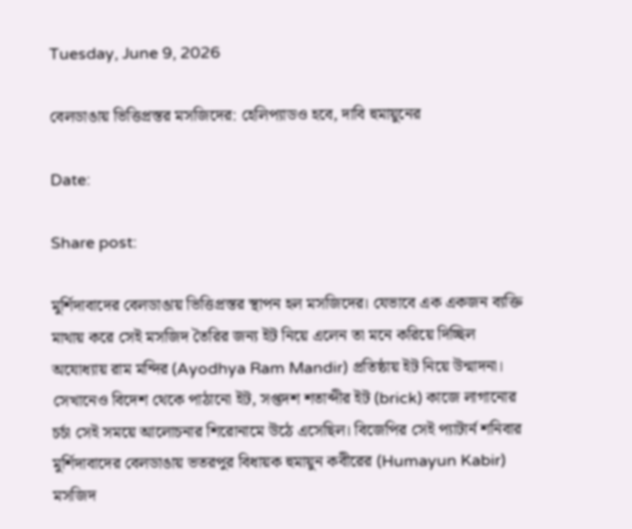Tuesday, June 9, 2026

বেলডাঙায় ভিত্তিপ্রস্তর মসজিদের: হেলিপ্যাডও হবে, দাবি হুমায়ুনের

Date:

Share post:

মুর্শিদাবাদের বেলডাঙায় ভিত্তিপ্রস্তর স্থাপন হল মসজিদের। যেভাবে এক একজন ব্যক্তি মাথায় করে সেই মসজিদ তৈরির জন্য ইট নিয়ে এলেন তা মনে করিয়ে দিচ্ছিল অযোধ্যায় রাম মন্দির (Ayodhya Ram Mandir) প্রতিষ্ঠায় ইট নিয়ে উন্মাদনা। সেখানেও বিদেশ থেকে পাঠানো ইট, সপ্তদশ শতাব্দীর ইট (brick) কাজে লাগানোর চর্চা সেই সময়ে আলোচনার শিরোনামে উঠে এসেছিল। বিজেপির সেই প্যাটার্ন শনিবার মুর্শিদাবাদের বেলডাঙায় ভতরপুর বিধায়ক হুমায়ুন কবীরের (Humayun Kabir) মসজিদ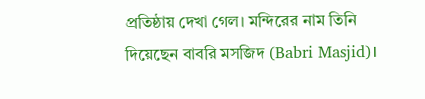প্রতিষ্ঠায় দেখা গেল। মন্দিরের নাম তিনি দিয়েছেন বাবরি মসজিদ (Babri Masjid)।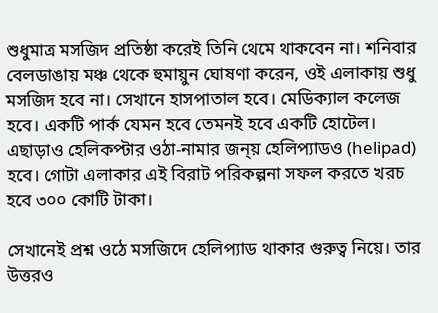শুধুমাত্র মসজিদ প্রতিষ্ঠা করেই তিনি থেমে থাকবেন না। শনিবার বেলডাঙায় মঞ্চ থেকে হুমায়ুন ঘোষণা করেন, ওই এলাকায় শুধু মসজিদ হবে না। সেখানে হাসপাতাল হবে। মেডিক্যাল কলেজ হবে। একটি পার্ক যেমন হবে তেমনই হবে একটি হোটেল। এছাড়াও হেলিকপ্টার ওঠা-নামার জন্য় হেলিপ্যাডও (helipad) হবে। গোটা এলাকার এই বিরাট পরিকল্পনা সফল করতে খরচ হবে ৩০০ কোটি টাকা।

সেখানেই প্রশ্ন ওঠে মসজিদে হেলিপ্যাড থাকার গুরুত্ব নিয়ে। তার উত্তরও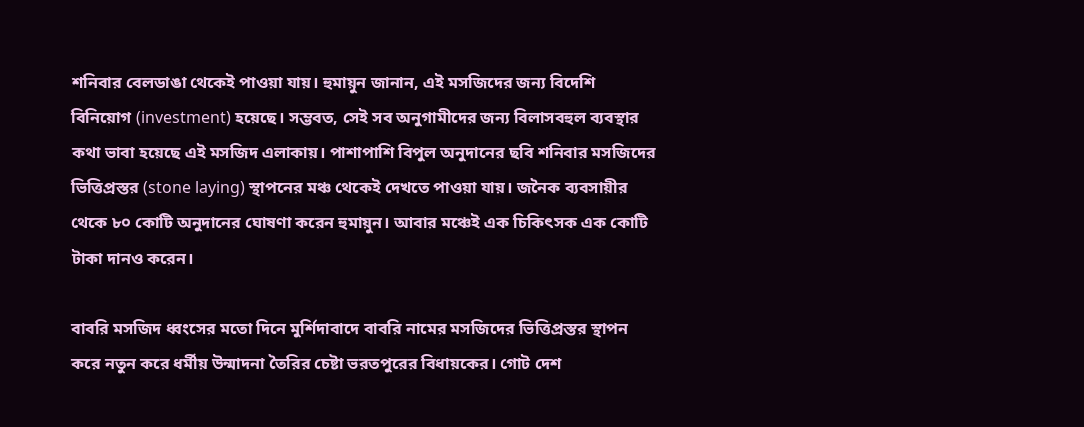শনিবার বেলডাঙা থেকেই পাওয়া যায়। হুমায়ুন জানান, এই মসজিদের জন্য বিদেশি বিনিয়োগ (investment) হয়েছে। সম্ভবত, সেই সব অনুগামীদের জন্য বিলাসবহুল ব্যবস্থার কথা ভাবা হয়েছে এই মসজিদ এলাকায়। পাশাপাশি বিপুল অনুদানের ছবি শনিবার মসজিদের ভিত্তিপ্রস্তর (stone laying) স্থাপনের মঞ্চ থেকেই দেখতে পাওয়া যায়। জনৈক ব্যবসায়ীর থেকে ৮০ কোটি অনুদানের ঘোষণা করেন হুমায়ুন। আবার মঞ্চেই এক চিকিৎসক এক কোটি টাকা দানও করেন।

বাবরি মসজিদ ধ্বংসের মতো দিনে মুর্শিদাবাদে বাবরি নামের মসজিদের ভিত্তিপ্রস্তর স্থাপন করে নতুন করে ধর্মীয় উন্মাদনা তৈরির চেষ্টা ভরতপুরের বিধায়কের। গোট দেশ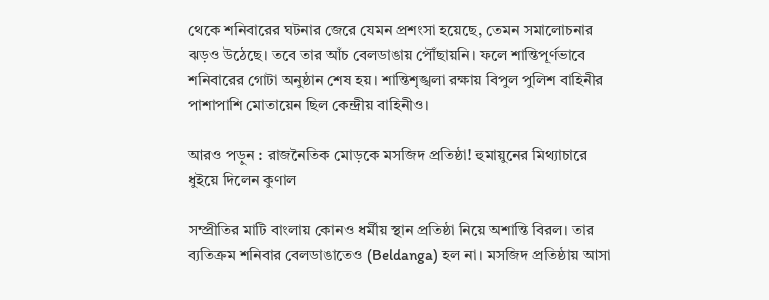থেকে শনিবারের ঘটনার জেরে যেমন প্রশংসা হয়েছে, তেমন সমালোচনার ঝড়ও উঠেছে। তবে তার আঁচ বেলডাঙায় পৌঁছায়নি। ফলে শান্তিপূর্ণভাবে শনিবারের গোটা অনুষ্ঠান শেষ হয়। শান্তিশৃঙ্খলা রক্ষায় বিপুল পুলিশ বাহিনীর পাশাপাশি মোতায়েন ছিল কেন্দ্রীয় বাহিনীও।

আরও পড়ুন : রাজনৈতিক মোড়কে মসজিদ প্রতিষ্ঠা! হুমায়ুনের মিথ্যাচারে ধুইয়ে দিলেন কুণাল

সম্প্রীতির মাটি বাংলায় কোনও ধর্মীয় স্থান প্রতিষ্ঠা নিয়ে অশান্তি বিরল। তার ব্যতিক্রম শনিবার বেলডাঙাতেও (Beldanga) হল না। মসজিদ প্রতিষ্ঠায় আসা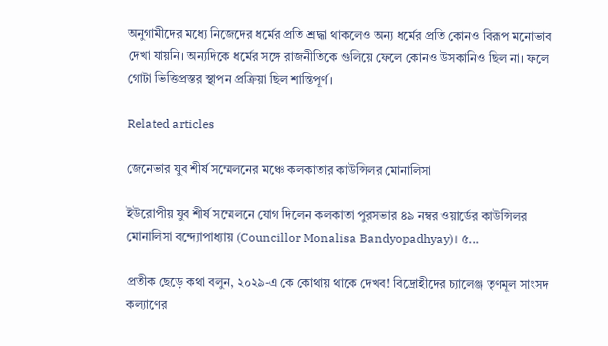অনুগামীদের মধ্যে নিজেদের ধর্মের প্রতি শ্রদ্ধা থাকলেও অন্য ধর্মের প্রতি কোনও বিরূপ মনোভাব দেখা যায়নি। অন্যদিকে ধর্মের সঙ্গে রাজনীতিকে গুলিয়ে ফেলে কোনও উসকানিও ছিল না। ফলে গোটা ভিত্তিপ্রস্তর স্থাপন প্রক্রিয়া ছিল শান্তিপূর্ণ।

Related articles

জেনেভার যুব শীর্ষ সম্মেলনের মঞ্চে কলকাতার কাউন্সিলর মোনালিসা

ইউরোপীয় যুব শীর্ষ সম্মেলনে যোগ দিলেন কলকাতা পুরসভার ৪৯ নম্বর ওয়ার্ডের কাউন্সিলর মোনালিসা বন্দ্যোপাধ্যায় (Councillor Monalisa Bandyopadhyay)। ৫...

প্রতীক ছেড়ে কথা বলুন, ২০২৯-এ কে কোথায় থাকে দেখব! বিদ্রোহীদের চ্যালেঞ্জ তৃণমূল সাংসদ কল্যাণের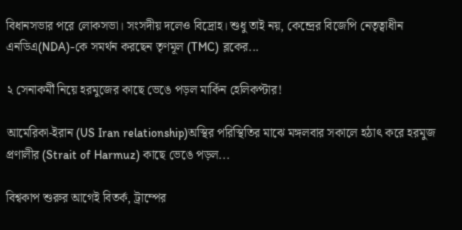বিধানসভার পরে লোকসভা। সংসদীয় দলেও বিদ্রোহ। শুধু তাই নয়, কেন্দ্রের বিজেপি নেতৃত্বাধীন এনডিএ(NDA)-কে সমর্থন করছেন তৃণমূল (TMC) ব্লকের...

২ সেনাকর্মী নিয়ে হরমুজের কাছে ভেঙে পড়ল মার্কিন হেলিকপ্টার!

আমেরিকা-ইরান (US Iran relationship)অস্থির পরিস্থিতির মাঝে মঙ্গলবার সকালে হঠাৎ করে হরমুজ প্রণালীর (Strait of Harmuz) কাছে ভেঙে পড়ল...

বিশ্বকাপ শুরুর আগেই বিতর্ক, ট্রাম্পের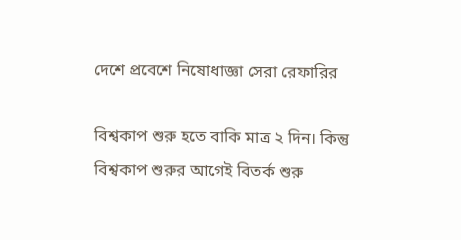দেশে প্রবেশে নিষোধাজ্ঞা সেরা রেফারির

বিশ্বকাপ শুরু হতে বাকি মাত্র ২ দিন। কিন্তু বিশ্বকাপ শুরুর আগেই বিতর্ক শুরু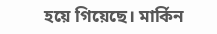হয়ে গিয়েছে। মার্কিন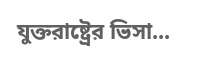যুক্তরাষ্ট্রের ভিসা...